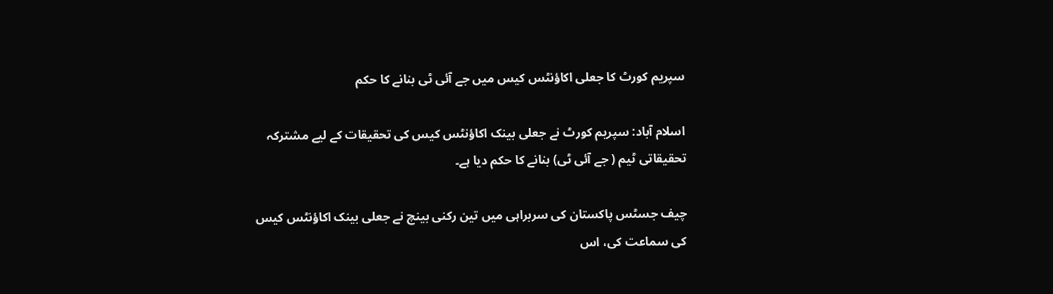سپریم کورٹ کا جعلی اکاؤنٹس کیس میں جے آئی ٹی بنانے کا حکم

اسلام آباد: سپریم کورٹ نے جعلی بینک اکاؤنٹس کیس کی تحقیقات کے لیے مشترکہ تحقیقاتی ٹیم ( جے آئی ٹی) بنانے کا حکم دیا ہے۔

چیف جسٹس پاکستان کی سربراہی میں تین رکنی بینچ نے جعلی بینک اکاؤنٹس کیس کی سماعت کی، اس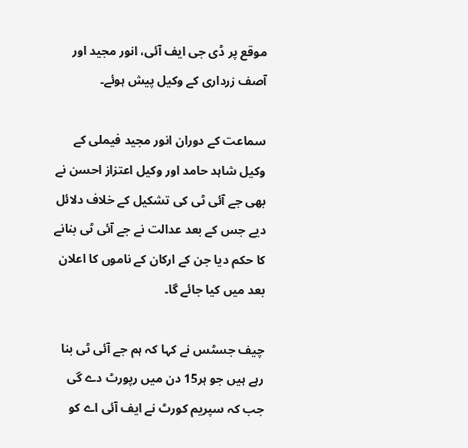موقع پر ڈی جی ایف آئی، انور مجید اور آصف زرداری کے وکیل پیش ہوئے۔

سماعت کے دوران انور مجید فیملی کے وکیل شاہد حامد اور وکیل اعتزاز احسن نے بھی جے آئی ٹی کی تشکیل کے خلاف دلائل دیے جس کے بعد عدالت نے جے آئی ٹی بنانے کا حکم دیا جن کے ارکان کے ناموں کا اعلان بعد میں کیا جائے گا۔

چیف جسٹس نے کہا کہ ہم جے آئی ٹی بنا رہے ہیں جو ہر15 دن میں رپورٹ دے گی جب کہ سپریم کورٹ نے ایف آئی اے کو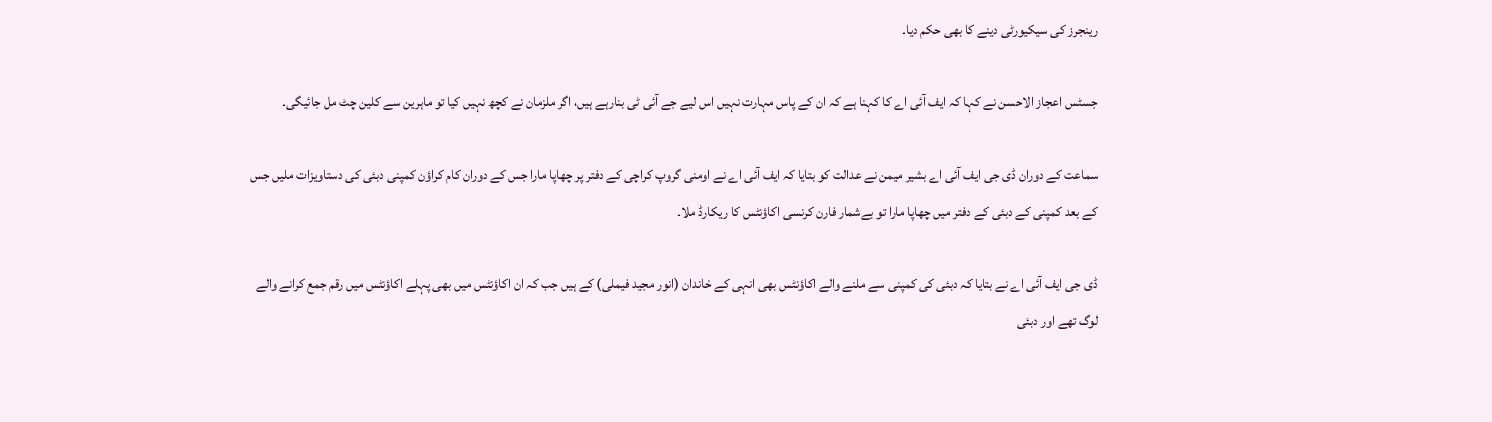رینجرز کی سیکیورٹی دینے کا بھی حکم دیا۔

جسٹس اعجاز الاحسن نے کہا کہ ایف آئی اے کا کہنا ہے کہ ان کے پاس مہارت نہیں اس لیے جے آئی ٹی بنارہے ہیں، اگر ملزمان نے کچھ نہیں کیا تو ماہرین سے کلین چٹ مل جائیگی۔

سماعت کے دوران ڈی جی ایف آئی اے بشیر میمن نے عدالت کو بتایا کہ ایف آئی اے نے اومنی گروپ کراچی کے دفتر پر چھاپا مارا جس کے دوران کام کراؤن کمپنی دبئی کی دستاویزات ملیں جس کے بعد کمپنی کے دبئی کے دفتر میں چھاپا مارا تو بےشمار فارن کرنسی اکاؤنٹس کا ریکارڈ ملا۔

ڈی جی ایف آئی اے نے بتایا کہ دبئی کی کمپنی سے ملنے والے اکاؤنٹس بھی انہی کے خاندان (انور مجید فیملی) کے ہیں جب کہ ان اکاؤنٹس میں بھی پہلے اکاؤنٹس میں رقم جمع کرانے والے لوگ تھے اور دبئی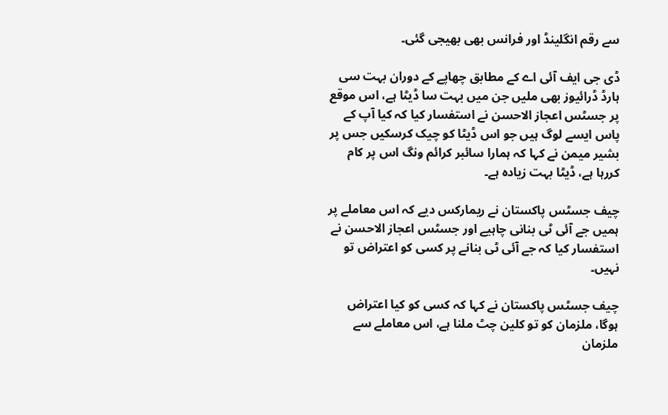سے رقم انگلینڈ اور فرانس بھی بھیجی گئی۔

ڈی جی ایف آئی اے کے مطابق چھاپے کے دوران بہت سی ہارڈ ڈرائیوز بھی ملیں جن میں بہت سا ڈیٹا ہے، اس موقع پر جسٹس اعجاز الاحسن نے استفسار کیا کہ کیا آپ کے پاس ایسے لوگ ہیں جو اس ڈیٹا کو چیک کرسکیں جس پر بشیر میمن نے کہا کہ ہمارا سائبر کرائم ونگ اس پر کام کررہا ہے، ڈیٹا بہت زیادہ ہے۔

چیف جسٹس پاکستان نے ریمارکس دیے کہ اس معاملے پر ہمیں جے آئی ٹی بنانی چاہیے اور جسٹس اعجاز الاحسن نے استفسار کیا کہ جے آئی ٹی بنانے پر کسی کو اعتراض تو نہیں۔

چیف جسٹس پاکستان نے کہا کہ کسی کو کیا اعتراض ہوگا، ملزمان کو تو کلین چٹ ملنا ہے، اس معاملے سے ملزمان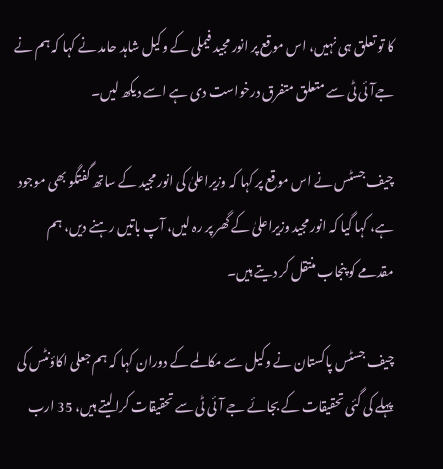کا تو تعلق ہی نہیں، اس موقع پر انور مجید فیملی کے وکیل شاہد حامد نے کہا کہ ہم نے جےآئی ٹی سے متعلق متفرق درخواست دی ہے اسے دیکھ لیں۔

چیف جسٹس نے اس موقع پر کہا کہ وزیراعلیٰ کی انور مجید کے ساتھ گفتگو بھی موجود ہے، کہا گیا کہ انور مجید وزیراعلیٰ کے گھر پر رہ لیں، آپ باتیں رہنے دیں، ہم مقدمے کو پنجاب منتقل کر دیتے ہیں۔

چیف جسٹس پاکستان نے وکیل سے مکالمے کے دوران کہا کہ ہم جعلی اکاؤنٹس کی پہلے کی گئی تحقیقات کے بجائے جے آئی ٹی سے تحقیقات کرالیتے ہیں، 35 ارب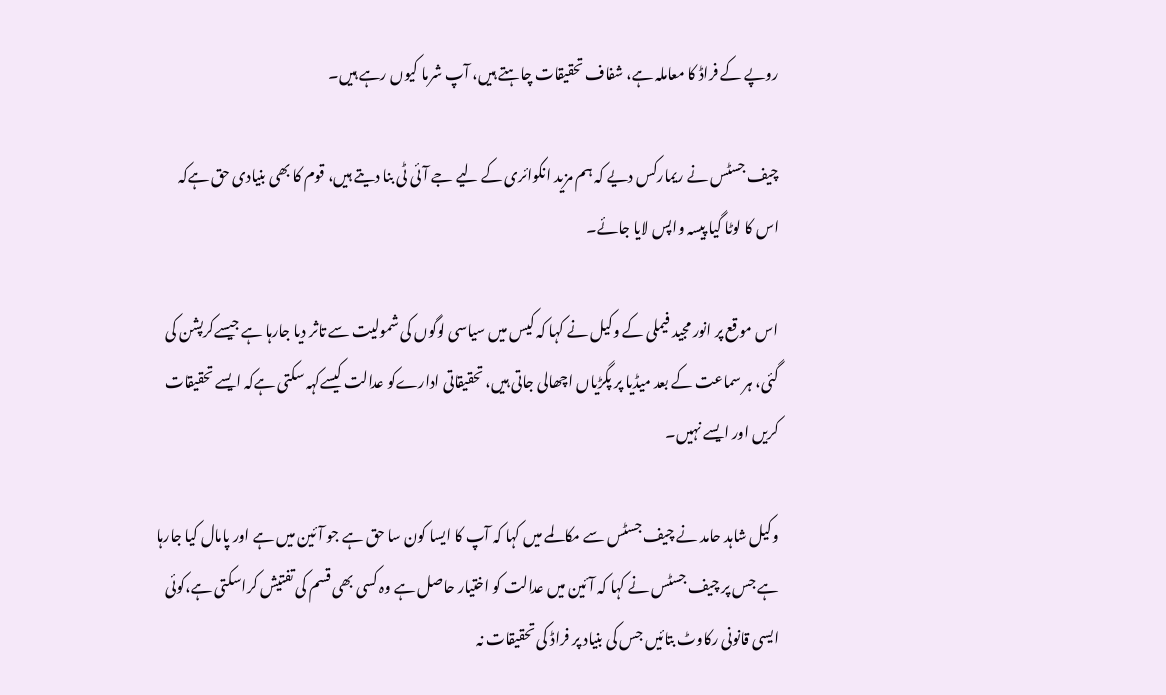روپے کے فراڈ کا معاملہ ہے، شفاف تحقیقات چاہتے ہیں، آپ شرما کیوں رہے ہیں۔

چیف جسٹس نے ریمارکس دیے کہ ہم مزید انکوائری کے لیے جے آئی ٹی بنا دیتے ہیں، قوم کا بھی بنیادی حق ہےکہ اس کا لوٹا گیا پیسہ واپس لایا جائے۔

اس موقع پر انور مجید فیملی کے وکیل نے کہا کہ کیس میں سیاسی لوگوں کی شمولیت سے تاثر دیا جارہا ہے جیسےکرپشن کی گئی، ہر سماعت کے بعد میڈیا پر پگڑیاں اچھالی جاتی ہیں، تحقیقاتی ادارےکو عدالت کیسےکہہ سکتی ہےکہ ایسے تحقیقات کریں اور ایسے نہیں۔

وکیل شاہد حامد نے چیف جسٹس سے مکالمے میں کہا کہ آپ کا ایسا کون سا حق ہے جو آئین میں ہے اور پامال کیا جارہا ہے جس پر چیف جسٹس نے کہا کہ آئین میں عدالت کو اختیار حاصل ہے وہ کسی بھی قسم کی تفتیش کراسکتی ہے،کوئی ایسی قانونی رکاوٹ بتائیں جس کی بنیاد پر فراڈ کی تحقیقات نہ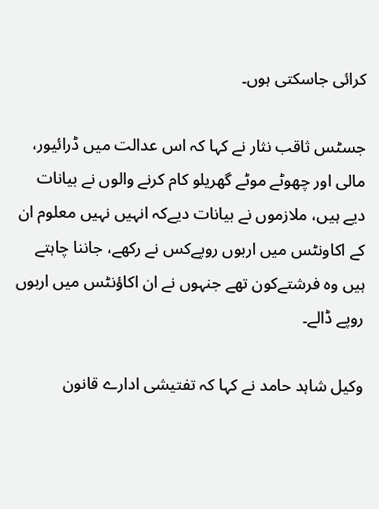کرائی جاسکتی ہوں۔

جسٹس ثاقب نثار نے کہا کہ اس عدالت میں ڈرائیور، مالی اور چھوٹے موٹے گھریلو کام کرنے والوں نے بیانات دیے ہیں، ملازموں نے بیانات دیےکہ انہیں نہیں معلوم ان کے اکاونٹس میں اربوں روپےکس نے رکھے، جاننا چاہتے ہیں وہ فرشتےکون تھے جنہوں نے ان اکاؤنٹس میں اربوں روپے ڈالے۔

وکیل شاہد حامد نے کہا کہ تفتیشی ادارے قانون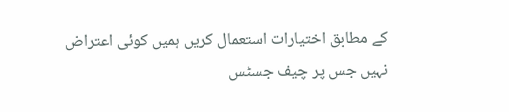کے مطابق اختیارات استعمال کریں ہمیں کوئی اعتراض نہیں جس پر چیف جسٹس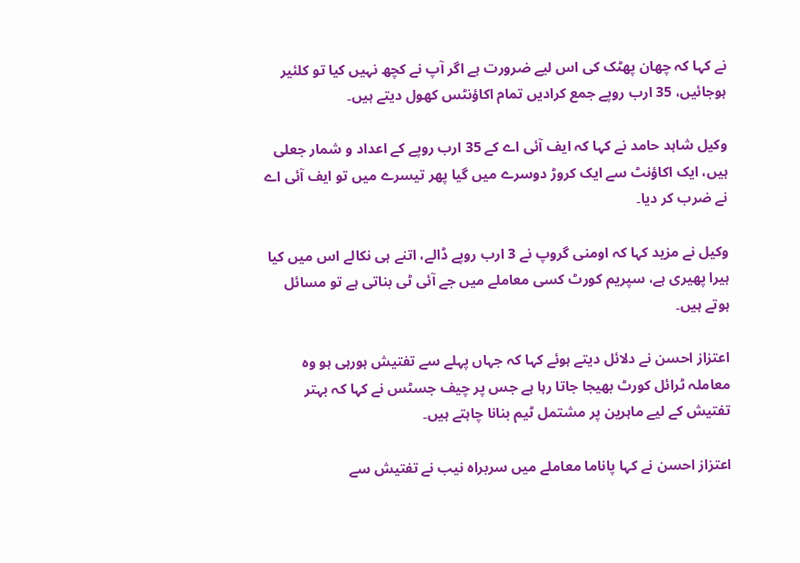نے کہا کہ چھان پھٹک کی اس لیے ضرورت ہے اگر آپ نے کچھ نہیں کیا تو کلئیر ہوجائیں، 35 ارب روپے جمع کرادیں تمام اکاؤنٹس کھول دیتے ہیں۔

وکیل شاہد حامد نے کہا کہ ایف آئی اے کے 35 ارب روپے کے اعداد و شمار جعلی ہیں، ایک اکاؤنٹ سے ایک کروڑ دوسرے میں گیا پھر تیسرے میں تو ایف آئی اے نے ضرب کر دیا۔

وکیل نے مزید کہا کہ اومنی گروپ نے 3 ارب روپے ڈالے، اتنے ہی نکالے اس میں کیا ہیرا پھیری ہے، سپریم کورٹ کسی معاملے میں جے آئی ٹی بناتی ہے تو مسائل ہوتے ہیں۔

اعتزاز احسن نے دلائل دیتے ہوئے کہا کہ جہاں پہلے سے تفتیش ہورہی ہو وہ معاملہ ٹرائل کورٹ بھیجا جاتا رہا ہے جس پر چیف جسٹس نے کہا کہ بہتر تفتیش کے لیے ماہرین پر مشتمل ٹیم بنانا چاہتے ہیں۔

اعتزاز احسن نے کہا پاناما معاملے میں سربراہ نیب نے تفتیش سے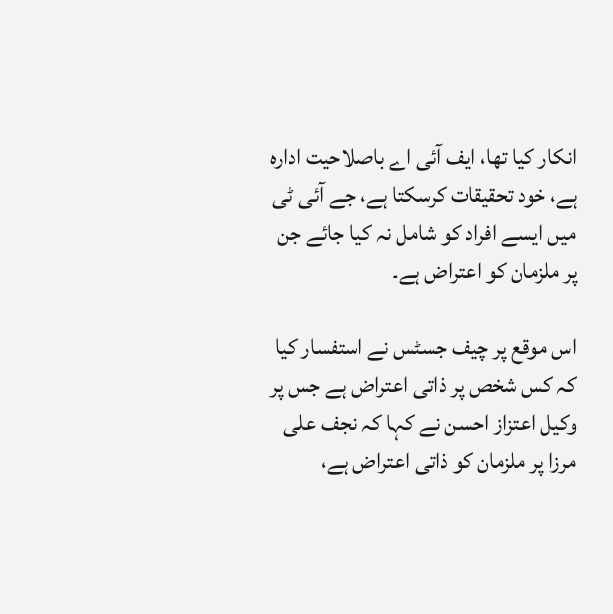انکار کیا تھا، ایف آئی اے باصلاحیت ادارہ ہے، خود تحقیقات کرسکتا ہے، جے آئی ٹی میں ایسے افراد کو شامل نہ کیا جائے جن پر ملزمان کو اعتراض ہے۔

اس موقع پر چیف جسٹس نے استفسار کیا کہ کس شخص پر ذاتی اعتراض ہے جس پر وکیل اعتزاز احسن نے کہا کہ نجف علی مرزا پر ملزمان کو ذاتی اعتراض ہے،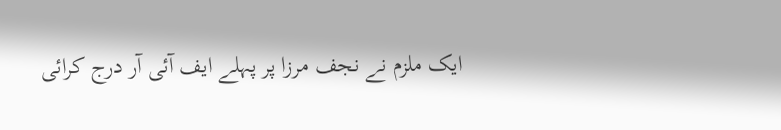ایک ملزم نے نجف مرزا پر پہلے ایف آئی آر درج کرائی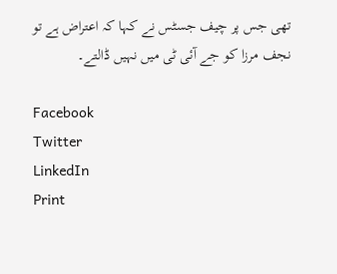تھی جس پر چیف جسٹس نے کہا کہ اعتراض ہے تو نجف مرزا کو جے آئی ٹی میں نہیں ڈالتے۔

Facebook
Twitter
LinkedIn
Print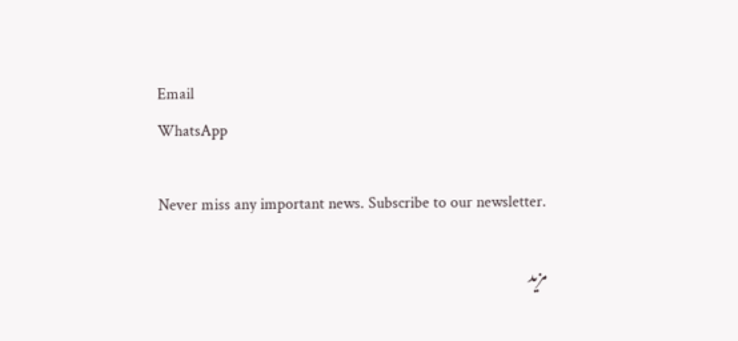Email
WhatsApp

Never miss any important news. Subscribe to our newsletter.

مزید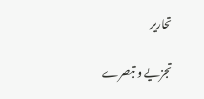تحاریر

تجزیے و تبصرے